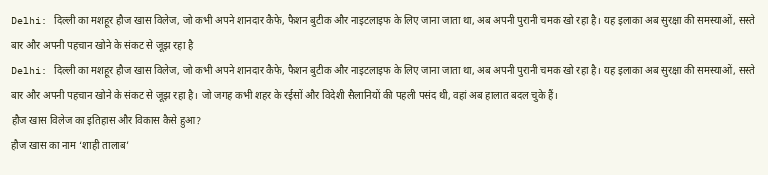Delhi: दिल्ली का मशहूर हौज खास विलेज, जो कभी अपने शानदार कैफे, फैशन बुटीक और नाइटलाइफ के लिए जाना जाता था, अब अपनी पुरानी चमक खो रहा है। यह इलाका अब सुरक्षा की समस्याओं, सस्ते बार और अपनी पहचान खोने के संकट से जूझ रहा है
Delhi: दिल्ली का मशहूर हौज खास विलेज, जो कभी अपने शानदार कैफे, फैशन बुटीक और नाइटलाइफ के लिए जाना जाता था, अब अपनी पुरानी चमक खो रहा है। यह इलाका अब सुरक्षा की समस्याओं, सस्ते बार और अपनी पहचान खोने के संकट से जूझ रहा है। जो जगह कभी शहर के रईसों और विदेशी सैलानियों की पहली पसंद थी, वहां अब हालात बदल चुके हैं।
हौज खास विलेज का इतिहास और विकास कैसे हुआ?
हौज खास का नाम ‘शाही तालाब’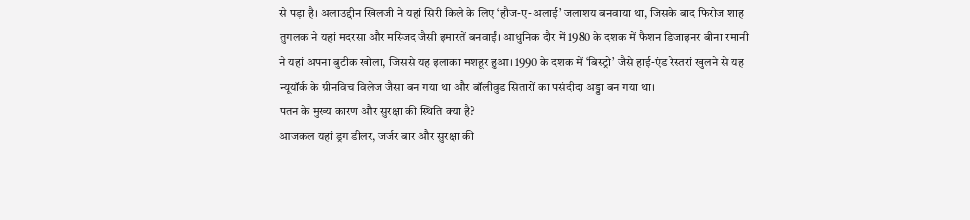से पड़ा है। अलाउद्दीन खिलजी ने यहां सिरी किले के लिए ‘हौज-ए-अलाई’ जलाशय बनवाया था, जिसके बाद फिरोज शाह तुगलक ने यहां मदरसा और मस्जिद जैसी इमारतें बनवाईं। आधुनिक दौर में 1980 के दशक में फैशन डिजाइनर बीना रमानी ने यहां अपना बुटीक खोला, जिससे यह इलाका मशहूर हुआ। 1990 के दशक में ‘बिस्ट्रो’ जैसे हाई-एंड रेस्तरां खुलने से यह न्यूयॉर्क के ग्रीनविच विलेज जैसा बन गया था और बॉलीवुड सितारों का पसंदीदा अड्डा बन गया था।
पतन के मुख्य कारण और सुरक्षा की स्थिति क्या है?
आजकल यहां ड्रग डीलर, जर्जर बार और सुरक्षा की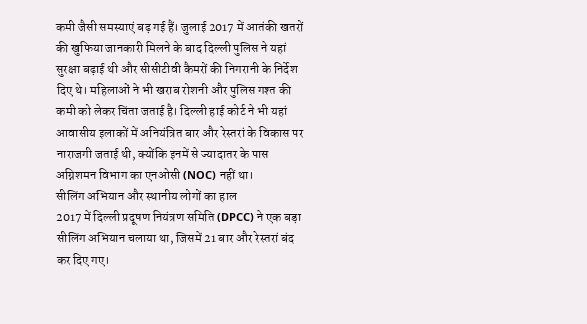कमी जैसी समस्याएं बढ़ गई हैं। जुलाई 2017 में आतंकी खतरों की खुफिया जानकारी मिलने के बाद दिल्ली पुलिस ने यहां सुरक्षा बढ़ाई थी और सीसीटीवी कैमरों की निगरानी के निर्देश दिए थे। महिलाओं ने भी खराब रोशनी और पुलिस गश्त की कमी को लेकर चिंता जताई है। दिल्ली हाई कोर्ट ने भी यहां आवासीय इलाकों में अनियंत्रित बार और रेस्तरां के विकास पर नाराजगी जताई थी, क्योंकि इनमें से ज्यादातर के पास अग्निशमन विभाग का एनओसी (NOC) नहीं था।
सीलिंग अभियान और स्थानीय लोगों का हाल
2017 में दिल्ली प्रदूषण नियंत्रण समिति (DPCC) ने एक बड़ा सीलिंग अभियान चलाया था, जिसमें 21 बार और रेस्तरां बंद कर दिए गए।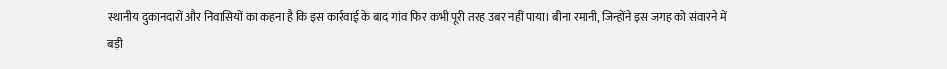स्थानीय दुकानदारों और निवासियों का कहना है कि इस कार्रवाई के बाद गांव फिर कभी पूरी तरह उबर नहीं पाया। बीना रमानी, जिन्होंने इस जगह को संवारने में बड़ी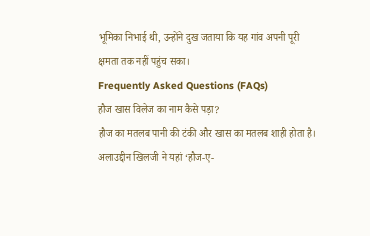भूमिका निभाई थी, उन्होंने दुख जताया कि यह गांव अपनी पूरी क्षमता तक नहीं पहुंच सका।
Frequently Asked Questions (FAQs)
हौज खास विलेज का नाम कैसे पड़ा?
हौज का मतलब पानी की टंकी और खास का मतलब शाही होता है। अलाउद्दीन खिलजी ने यहां ‘हौज-ए-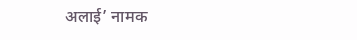अलाई’ नामक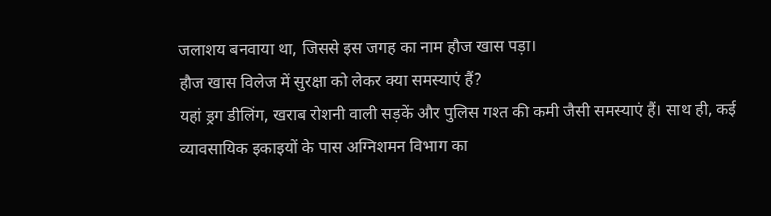जलाशय बनवाया था, जिससे इस जगह का नाम हौज खास पड़ा।
हौज खास विलेज में सुरक्षा को लेकर क्या समस्याएं हैं?
यहां ड्रग डीलिंग, खराब रोशनी वाली सड़कें और पुलिस गश्त की कमी जैसी समस्याएं हैं। साथ ही, कई व्यावसायिक इकाइयों के पास अग्निशमन विभाग का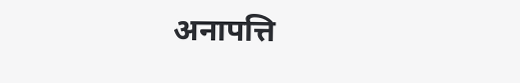अनापत्ति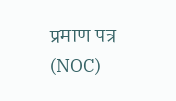प्रमाण पत्र (NOC)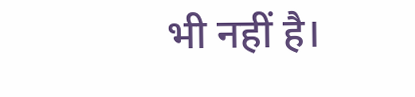भी नहीं है।